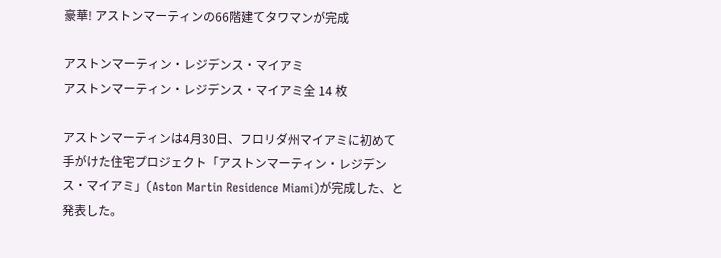豪華! アストンマーティンの66階建てタワマンが完成

アストンマーティン・レジデンス・マイアミ
アストンマーティン・レジデンス・マイアミ全 14 枚

アストンマーティンは4月30日、フロリダ州マイアミに初めて手がけた住宅プロジェクト「アストンマーティン・レジデンス・マイアミ」(Aston Martin Residence Miami)が完成した、と発表した。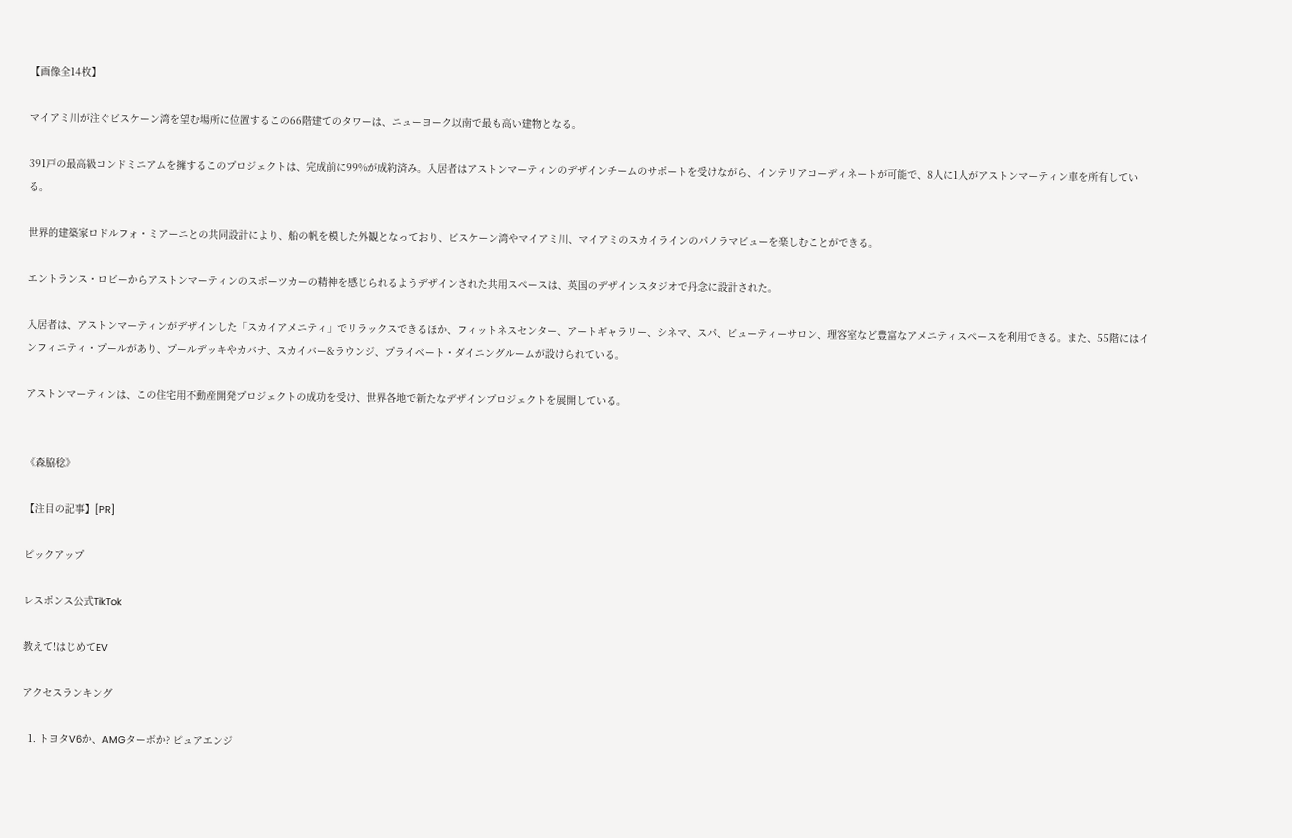【画像全14枚】

マイアミ川が注ぐビスケーン湾を望む場所に位置するこの66階建てのタワーは、ニューヨーク以南で最も高い建物となる。

391戸の最高級コンドミニアムを擁するこのプロジェクトは、完成前に99%が成約済み。入居者はアストンマーティンのデザインチームのサポートを受けながら、インテリアコーディネートが可能で、8人に1人がアストンマーティン車を所有している。

世界的建築家ロドルフォ・ミアーニとの共同設計により、船の帆を模した外観となっており、ビスケーン湾やマイアミ川、マイアミのスカイラインのパノラマビューを楽しむことができる。

エントランス・ロビーからアストンマーティンのスポーツカーの精神を感じられるようデザインされた共用スペースは、英国のデザインスタジオで丹念に設計された。

入居者は、アストンマーティンがデザインした「スカイアメニティ」でリラックスできるほか、フィットネスセンター、アートギャラリー、シネマ、スパ、ビューティーサロン、理容室など豊富なアメニティスペースを利用できる。また、55階にはインフィニティ・プールがあり、プールデッキやカバナ、スカイバー&ラウンジ、プライベート・ダイニングルームが設けられている。

アストンマーティンは、この住宅用不動産開発プロジェクトの成功を受け、世界各地で新たなデザインプロジェクトを展開している。


《森脇稔》

【注目の記事】[PR]

ピックアップ

レスポンス公式TikTok

教えて!はじめてEV

アクセスランキング

  1. トヨタV6か、AMGターボか? ピュアエンジ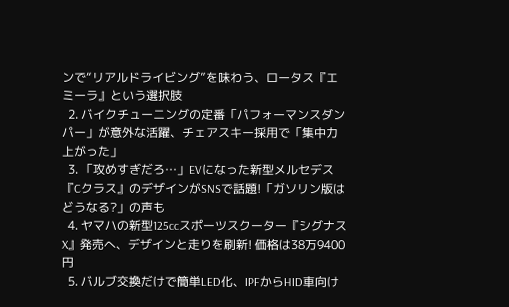ンで“リアルドライビング”を味わう、ロータス『エミーラ』という選択肢
  2. バイクチューニングの定番「パフォーマンスダンパー」が意外な活躍、チェアスキー採用で「集中力上がった」
  3. 「攻めすぎだろ…」EVになった新型メルセデス『Cクラス』のデザインがSNSで話題!「ガソリン版はどうなる?」の声も
  4. ヤマハの新型125ccスポーツスクーター『シグナスX』発売へ、デザインと走りを刷新! 価格は38万9400円
  5. バルブ交換だけで簡単LED化、IPFからHID車向け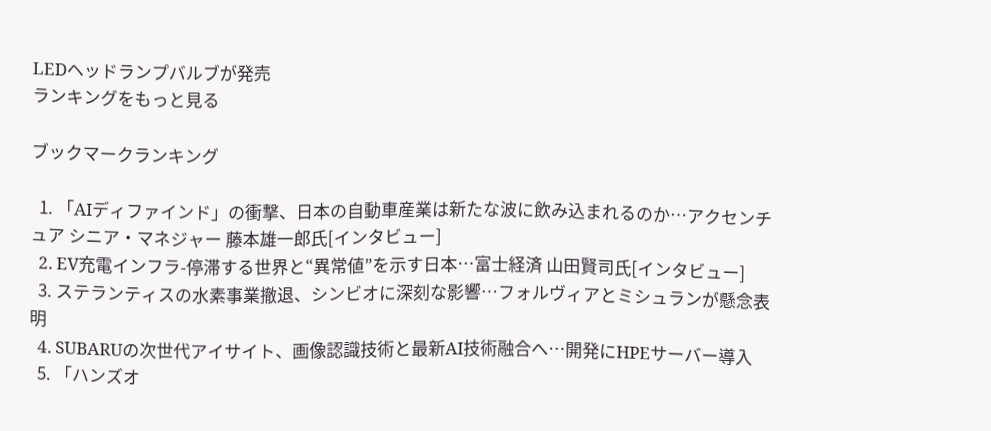LEDヘッドランプバルブが発売
ランキングをもっと見る

ブックマークランキング

  1. 「AIディファインド」の衝撃、日本の自動車産業は新たな波に飲み込まれるのか…アクセンチュア シニア・マネジャー 藤本雄一郎氏[インタビュー]
  2. EV充電インフラ-停滞する世界と“異常値”を示す日本…富士経済 山田賢司氏[インタビュー]
  3. ステランティスの水素事業撤退、シンビオに深刻な影響…フォルヴィアとミシュランが懸念表明
  4. SUBARUの次世代アイサイト、画像認識技術と最新AI技術融合へ…開発にHPEサーバー導入
  5. 「ハンズオ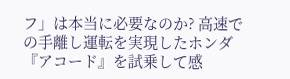フ」は本当に必要なのか? 高速での手離し運転を実現したホンダ『アコード』を試乗して感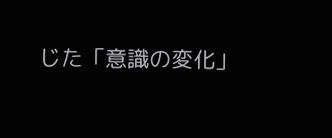じた「意識の変化」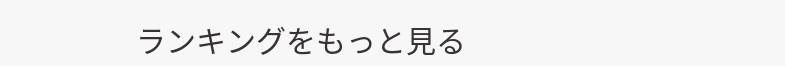ランキングをもっと見る